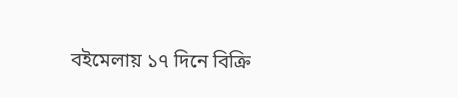বইমেলায় ১৭ দিনে বিক্রি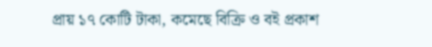প্রায় ১৭ কোটি টাকা, কমেছে বিক্রি ও বই প্রকাশ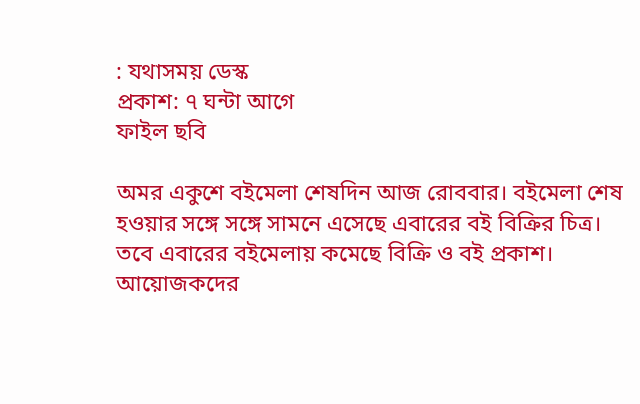: যথাসময় ডেস্ক
প্রকাশ: ৭ ঘন্টা আগে
ফাইল ছবি

অমর একুশে বইমেলা শেষদিন আজ রোববার। বইমেলা শেষ হওয়ার সঙ্গে সঙ্গে সামনে এসেছে এবারের বই বিক্রির চিত্র। তবে এবারের বইমেলায় কমেছে বিক্রি ও বই প্রকাশ। আয়োজকদের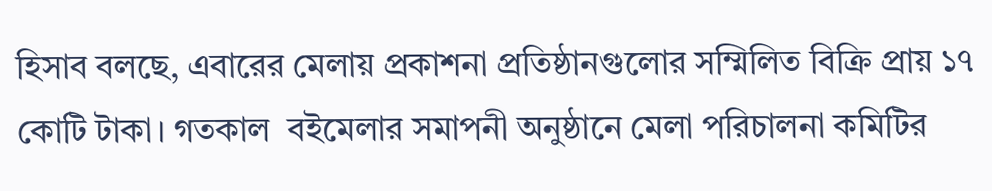হিসাব বলছে, এবারের মেলায় প্রকাশনা প্রতিষ্ঠানগুলোর সম্মিলিত বিক্রি প্রায় ১৭ কোটি টাকা। গতকাল  বইমেলার সমাপনী অনুষ্ঠানে মেলা পরিচালনা কমিটির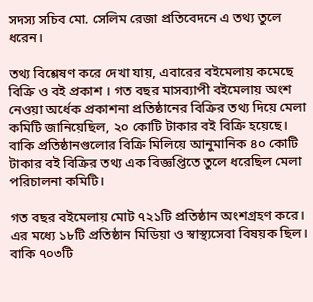সদস্য সচিব মো. সেলিম রেজা প্রতিবেদনে এ তথ্য তুলে ধরেন।

তথ্য বিশ্লেষণ করে দেখা যায়, এবারের বইমেলায় কমেছে বিক্রি ও বই প্রকাশ । গত বছর মাসব্যাপী বইমেলায় অংশ নেওয়া অর্ধেক প্রকাশনা প্রতিষ্ঠানের বিক্রির তথ্য দিয়ে মেলা কমিটি জানিয়েছিল, ২০ কোটি টাকার বই বিক্রি হয়েছে। বাকি প্রতিষ্ঠানগুলোর বিক্রি মিলিয়ে আনুমানিক ৪০ কোটি টাকার বই বিক্রির তথ্য এক বিজ্ঞপ্তিতে তুলে ধরেছিল মেলা পরিচালনা কমিটি।

গত বছর বইমেলায় মোট ৭২১টি প্রতিষ্ঠান অংশগ্রহণ করে। এর মধ্যে ১৮টি প্রতিষ্ঠান মিডিয়া ও স্বাস্থ্যসেবা বিষয়ক ছিল। বাকি ৭০৩টি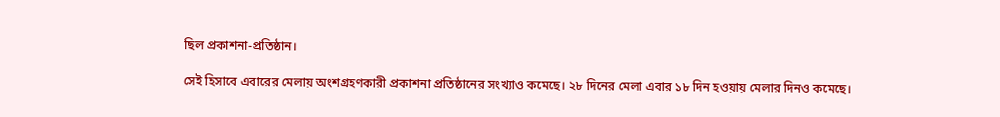ছিল প্রকাশনা-প্রতিষ্ঠান।

সেই হিসাবে এবারের মেলায় অংশগ্রহণকারী প্রকাশনা প্রতিষ্ঠানের সংখ্যাও কমেছে। ২৮ দিনের মেলা এবার ১৮ দিন হওয়ায় মেলার দিনও কমেছে।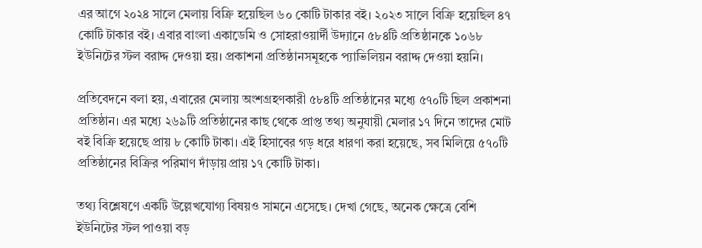এর আগে ২০২৪ সালে মেলায় বিক্রি হয়েছিল ৬০ কোটি টাকার বই। ২০২৩ সালে বিক্রি হয়েছিল ৪৭ কোটি টাকার বই। এবার বাংলা একাডেমি ও সোহরাওয়ার্দী উদ্যানে ৫৮৪টি প্রতিষ্ঠানকে ১০৬৮ ইউনিটের স্টল বরাদ্দ দেওয়া হয়। প্রকাশনা প্রতিষ্ঠানসমূহকে প্যাভিলিয়ন বরাদ্দ দেওয়া হয়নি।

প্রতিবেদনে বলা হয়, এবারের মেলায় অংশগ্রহণকারী ৫৮৪টি প্রতিষ্ঠানের মধ্যে ৫৭০টি ছিল প্রকাশনা প্রতিষ্ঠান। এর মধ্যে ২৬৯টি প্রতিষ্ঠানের কাছ থেকে প্রাপ্ত তথ্য অনুযায়ী মেলার ১৭ দিনে তাদের মোট বই বিক্রি হয়েছে প্রায় ৮ কোটি টাকা। এই হিসাবের গড় ধরে ধারণা করা হয়েছে, সব মিলিয়ে ৫৭০টি প্রতিষ্ঠানের বিক্রির পরিমাণ দাঁড়ায় প্রায় ১৭ কোটি টাকা।

তথ্য বিশ্লেষণে একটি উল্লেখযোগ্য বিষয়ও সামনে এসেছে। দেখা গেছে, অনেক ক্ষেত্রে বেশি ইউনিটের স্টল পাওয়া বড়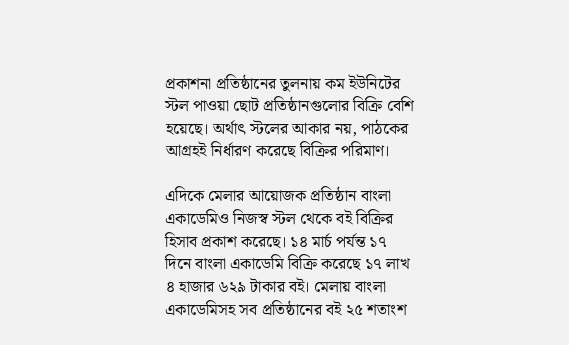প্রকাশনা প্রতিষ্ঠানের তুলনায় কম ইউনিটের স্টল পাওয়া ছোট প্রতিষ্ঠানগুলোর বিক্রি বেশি হয়েছে। অর্থাৎ স্টলের আকার নয়, পাঠকের আগ্রহই নির্ধারণ করেছে বিক্রির পরিমাণ।

এদিকে মেলার আয়োজক প্রতিষ্ঠান বাংলা একাডেমিও নিজস্ব স্টল থেকে বই বিক্রির হিসাব প্রকাশ করেছে। ১৪ মার্চ পর্যন্ত ১৭ দিনে বাংলা একাডেমি বিক্রি করেছে ১৭ লাখ ৪ হাজার ৬২৯ টাকার বই। মেলায় বাংলা একাডেমিসহ সব প্রতিষ্ঠানের বই ২৫ শতাংশ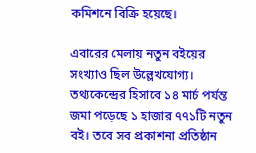কমিশনে বিক্রি হয়েছে।

এবারের মেলায় নতুন বইয়ের সংখ্যাও ছিল উল্লেখযোগ্য। তথ্যকেন্দ্রের হিসাবে ১৪ মার্চ পর্যন্ত জমা পড়েছে ১ হাজার ৭৭১টি নতুন বই। তবে সব প্রকাশনা প্রতিষ্ঠান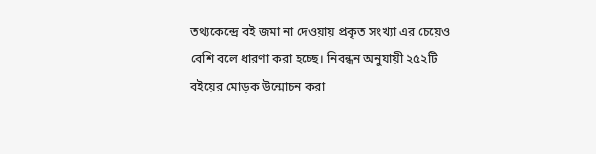তথ্যকেন্দ্রে বই জমা না দেওয়ায় প্রকৃত সংখ্যা এর চেয়েও বেশি বলে ধারণা করা হচ্ছে। নিবন্ধন অনুযায়ী ২৫২টি বইয়ের মোড়ক উন্মোচন করা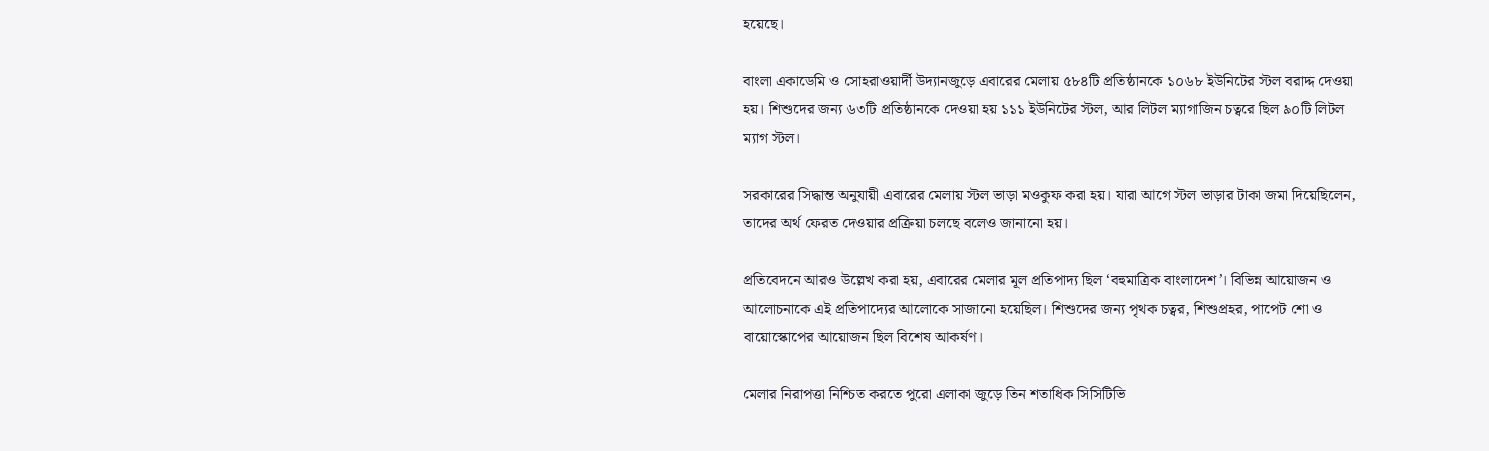হয়েছে।

বাংলা একাডেমি ও সোহরাওয়ার্দী উদ্যানজুড়ে এবারের মেলায় ৫৮৪টি প্রতিষ্ঠানকে ১০৬৮ ইউনিটের স্টল বরাদ্দ দেওয়া হয়। শিশুদের জন্য ৬৩টি প্রতিষ্ঠানকে দেওয়া হয় ১১১ ইউনিটের স্টল, আর লিটল ম্যাগাজিন চত্বরে ছিল ৯০টি লিটল ম্যাগ স্টল।

সরকারের সিদ্ধান্ত অনুযায়ী এবারের মেলায় স্টল ভাড়া মওকুফ করা হয়। যারা আগে স্টল ভাড়ার টাকা জমা দিয়েছিলেন, তাদের অর্থ ফেরত দেওয়ার প্রক্রিয়া চলছে বলেও জানানো হয়।

প্রতিবেদনে আরও উল্লেখ করা হয়, এবারের মেলার মূল প্রতিপাদ্য ছিল ‘বহুমাত্রিক বাংলাদেশ’। বিভিন্ন আয়োজন ও আলোচনাকে এই প্রতিপাদ্যের আলোকে সাজানো হয়েছিল। শিশুদের জন্য পৃথক চত্বর, শিশুপ্রহর, পাপেট শো ও বায়োস্কোপের আয়োজন ছিল বিশেষ আকর্ষণ।

মেলার নিরাপত্তা নিশ্চিত করতে পুরো এলাকা জুড়ে তিন শতাধিক সিসিটিভি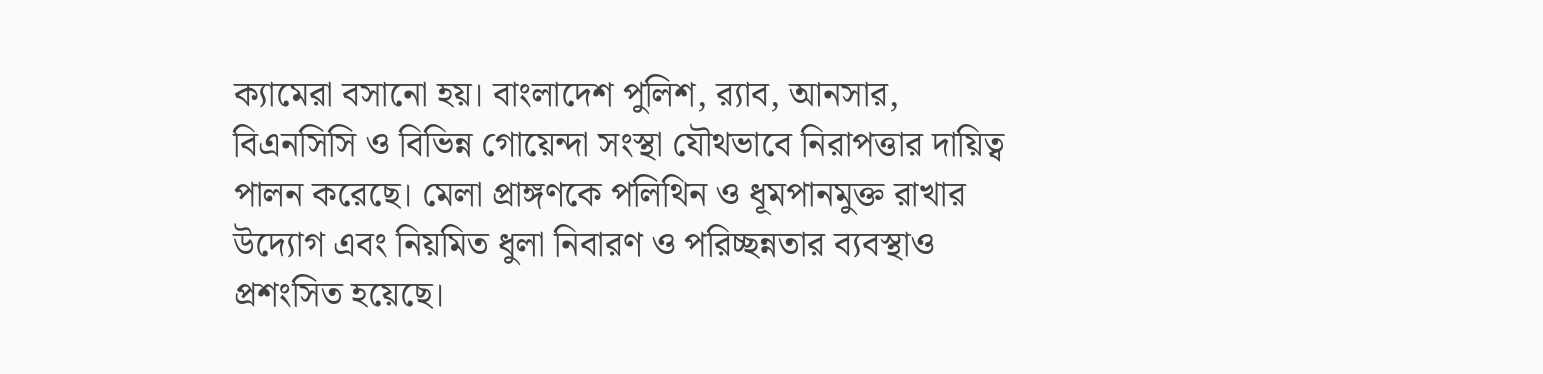ক্যামেরা বসানো হয়। বাংলাদেশ পুলিশ, র‍্যাব, আনসার, বিএনসিসি ও বিভিন্ন গোয়েন্দা সংস্থা যৌথভাবে নিরাপত্তার দায়িত্ব পালন করেছে। মেলা প্রাঙ্গণকে পলিথিন ও ধূমপানমুক্ত রাখার উদ্যোগ এবং নিয়মিত ধুলা নিবারণ ও পরিচ্ছন্নতার ব্যবস্থাও প্রশংসিত হয়েছে।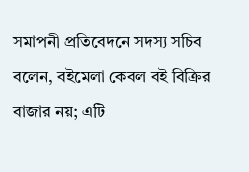সমাপনী প্রতিবেদনে সদস্য সচিব বলেন, বইমেলা কেবল বই বিক্রির বাজার নয়; এটি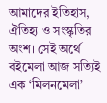আমাদের ইতিহাস, ঐতিহ্য ও সংস্কৃতির অংশ। সেই অর্থে বইমেলা আজ সত্যিই এক ‘মিলনমেলা’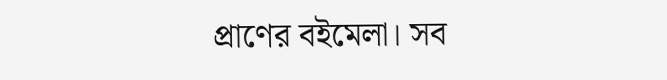প্রাণের বইমেলা। সব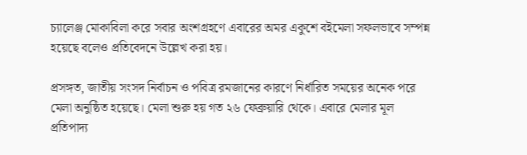চ্যালেঞ্জ মোকাবিলা করে সবার অংশগ্রহণে এবারের অমর একুশে বইমেলা সফলভাবে সম্পন্ন হয়েছে বলেও প্রতিবেদনে উল্লেখ করা হয়।

প্রসঙ্গত, জাতীয় সংসদ নির্বাচন ও পবিত্র রমজানের কারণে নির্ধারিত সময়ের অনেক পরে মেলা অনুষ্ঠিত হয়েছে। মেলা শুরু হয় গত ২৬ ফেব্রুয়ারি থেকে। এবারে মেলার মূল প্রতিপাদ্য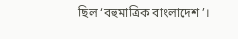ছিল ‘বহুমাত্রিক বাংলাদেশ’।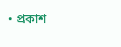• প্রকাশ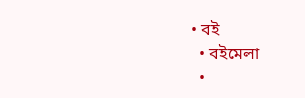• বই
  • বইমেলা
  •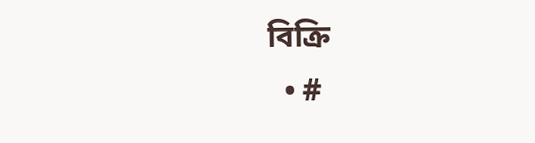বিক্রি
  • #